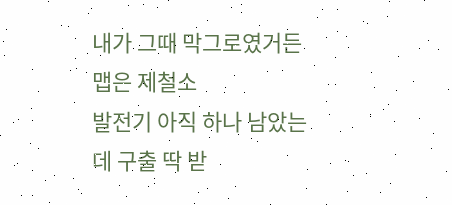내가 그때 막그로였거든 맵은 제철소
발전기 아직 하나 남았는데 구출 딱 받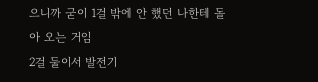으니까 굳이 1걸 밖에 안 했던 나한테 돌아 오는 거임
2걸 둘이서 발전기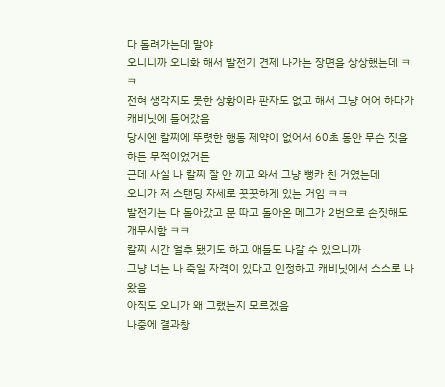다 돌려가는데 말야
오니니까 오니화 해서 발전기 견제 나가는 장면을 상상했는데 ㅋㅋ
전혀 생각지도 못한 상황이라 판자도 없고 해서 그냥 어어 하다가 캐비닛에 들어갔음
당시엔 칼찌에 뚜렷한 행동 제약이 없어서 60초 동안 무슨 짓을 하든 무적이었거든
근데 사실 나 칼찌 잘 안 끼고 와서 그냥 뻥카 친 거였는데
오니가 저 스탠딩 자세로 꿋꿋하게 있는 거임 ㅋㅋ
발전기는 다 돌아갔고 문 따고 돌아온 메그가 2번으로 손짓해도 개무시함 ㅋㅋ
칼찌 시간 얼추 됐기도 하고 애들도 나갈 수 있으니까
그냥 너는 나 죽일 자격이 있다고 인정하고 캐비닛에서 스스로 나왔음
아직도 오니가 왜 그랬는지 모르겠음
나중에 결과창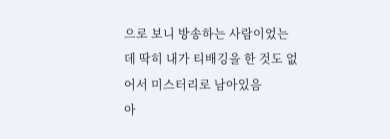으로 보니 방송하는 사람이었는데 딱히 내가 티배깅을 한 것도 없어서 미스터리로 남아있음
아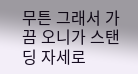무튼 그래서 가끔 오니가 스탠딩 자세로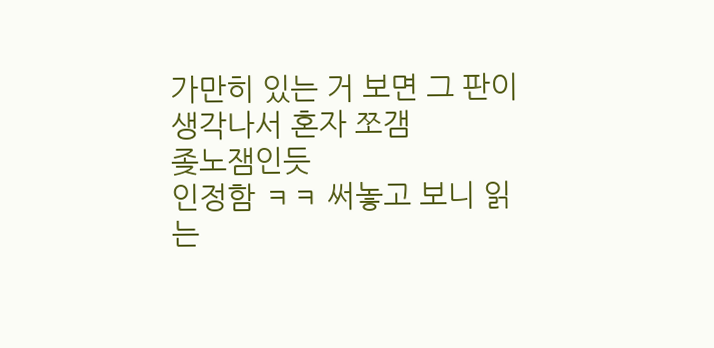가만히 있는 거 보면 그 판이 생각나서 혼자 쪼갬
좆노잼인듯
인정함 ㅋㅋ 써놓고 보니 읽는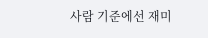사람 기준에선 재미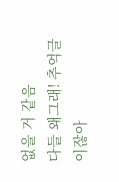없을 거 같음
다들 왜그래! 추억글이잖아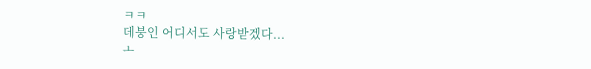ㅋㅋ
데붕인 어디서도 사랑받겠다...
ㅗ